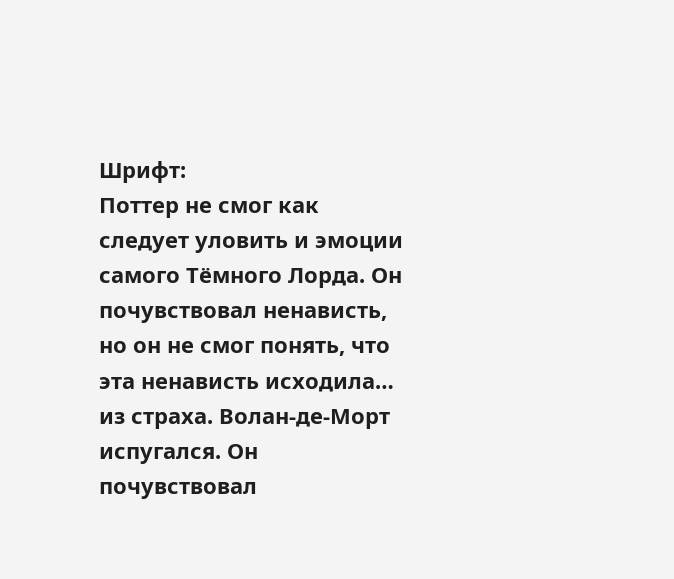Шрифт:
Поттер не смог как следует уловить и эмоции самого Тёмного Лорда. Он почувствовал ненависть, но он не смог понять, что эта ненависть исходила… из страха. Волан-де-Морт испугался. Он почувствовал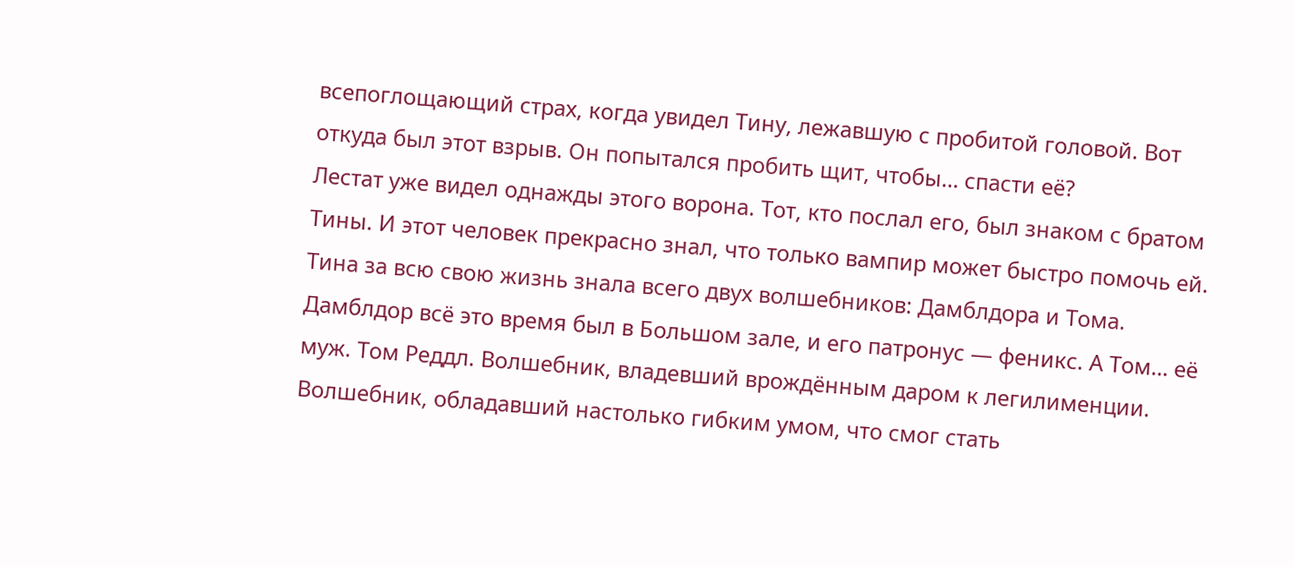всепоглощающий страх, когда увидел Тину, лежавшую с пробитой головой. Вот откуда был этот взрыв. Он попытался пробить щит, чтобы… спасти её?
Лестат уже видел однажды этого ворона. Тот, кто послал его, был знаком с братом Тины. И этот человек прекрасно знал, что только вампир может быстро помочь ей.
Тина за всю свою жизнь знала всего двух волшебников: Дамблдора и Тома. Дамблдор всё это время был в Большом зале, и его патронус — феникс. А Том… её муж. Том Реддл. Волшебник, владевший врождённым даром к легилименции. Волшебник, обладавший настолько гибким умом, что смог стать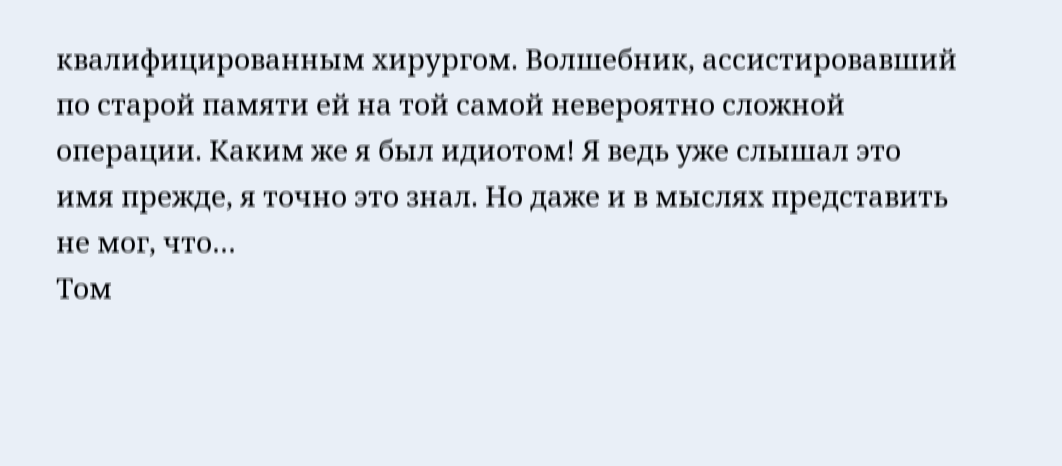квалифицированным хирургом. Волшебник, ассистировавший по старой памяти ей на той самой невероятно сложной операции. Каким же я был идиотом! Я ведь уже слышал это имя прежде, я точно это знал. Но даже и в мыслях представить не мог, что…
Том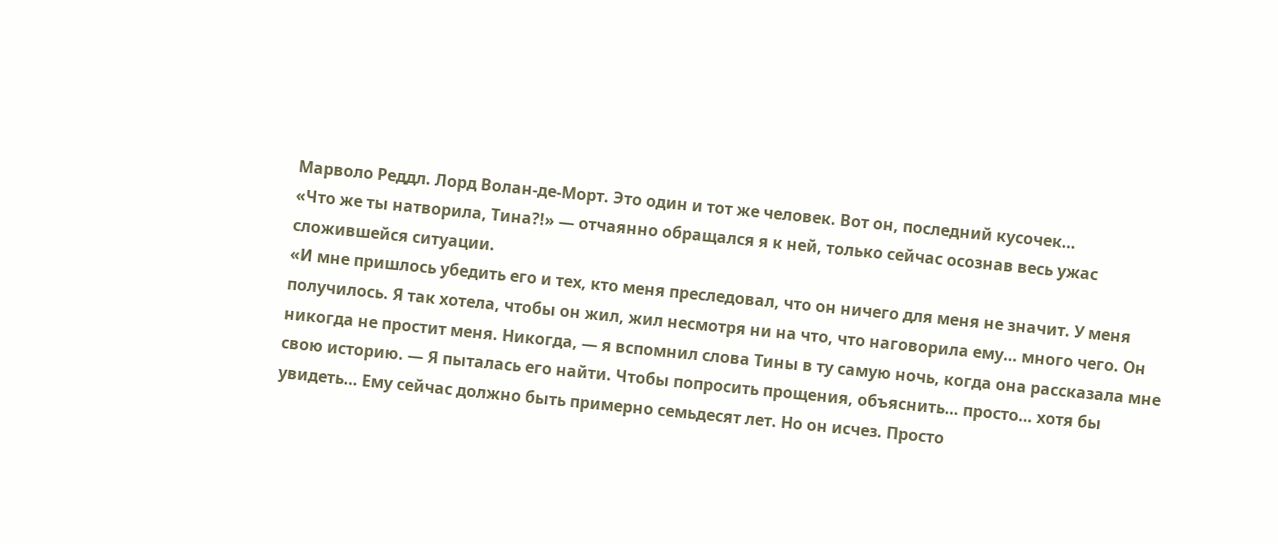Марволо Реддл. Лорд Волан-де-Морт. Это один и тот же человек. Вот он, последний кусочек…
«Что же ты натворила, Тина?!» — отчаянно обращался я к ней, только сейчас осознав весь ужас сложившейся ситуации.
«И мне пришлось убедить его и тех, кто меня преследовал, что он ничего для меня не значит. У меня получилось. Я так хотела, чтобы он жил, жил несмотря ни на что, что наговорила ему… много чего. Он никогда не простит меня. Никогда, — я вспомнил слова Тины в ту самую ночь, когда она рассказала мне свою историю. — Я пыталась его найти. Чтобы попросить прощения, объяснить… просто… хотя бы увидеть… Ему сейчас должно быть примерно семьдесят лет. Но он исчез. Просто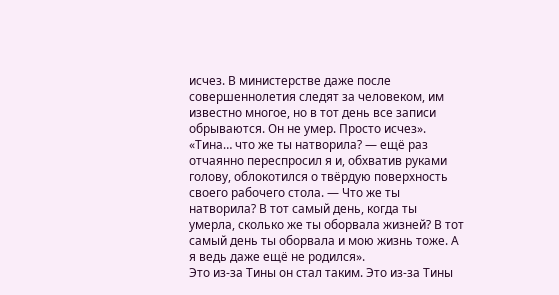исчез. В министерстве даже после совершеннолетия следят за человеком, им известно многое, но в тот день все записи обрываются. Он не умер. Просто исчез».
«Тина… что же ты натворила? — ещё раз отчаянно переспросил я и, обхватив руками голову, облокотился о твёрдую поверхность своего рабочего стола. — Что же ты натворила? В тот самый день, когда ты умерла, сколько же ты оборвала жизней? В тот самый день ты оборвала и мою жизнь тоже. А я ведь даже ещё не родился».
Это из-за Тины он стал таким. Это из-за Тины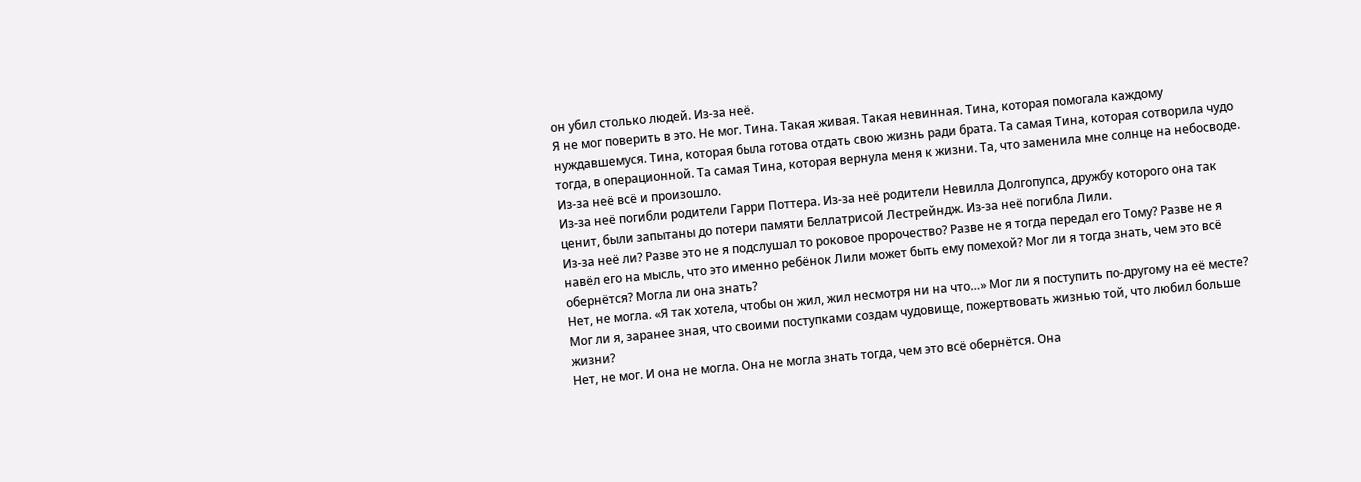он убил столько людей. Из-за неё.
Я не мог поверить в это. Не мог. Тина. Такая живая. Такая невинная. Тина, которая помогала каждому нуждавшемуся. Тина, которая была готова отдать свою жизнь ради брата. Та самая Тина, которая сотворила чудо тогда, в операционной. Та самая Тина, которая вернула меня к жизни. Та, что заменила мне солнце на небосводе. Из-за неё всё и произошло.
Из-за неё погибли родители Гарри Поттера. Из-за неё родители Невилла Долгопупса, дружбу которого она так ценит, были запытаны до потери памяти Беллатрисой Лестрейндж. Из-за неё погибла Лили.
Из-за неё ли? Разве это не я подслушал то роковое пророчество? Разве не я тогда передал его Тому? Разве не я навёл его на мысль, что это именно ребёнок Лили может быть ему помехой? Мог ли я тогда знать, чем это всё обернётся? Могла ли она знать?
Нет, не могла. «Я так хотела, чтобы он жил, жил несмотря ни на что…» Мог ли я поступить по-другому на её месте? Мог ли я, заранее зная, что своими поступками создам чудовище, пожертвовать жизнью той, что любил больше жизни?
Нет, не мог. И она не могла. Она не могла знать тогда, чем это всё обернётся. Она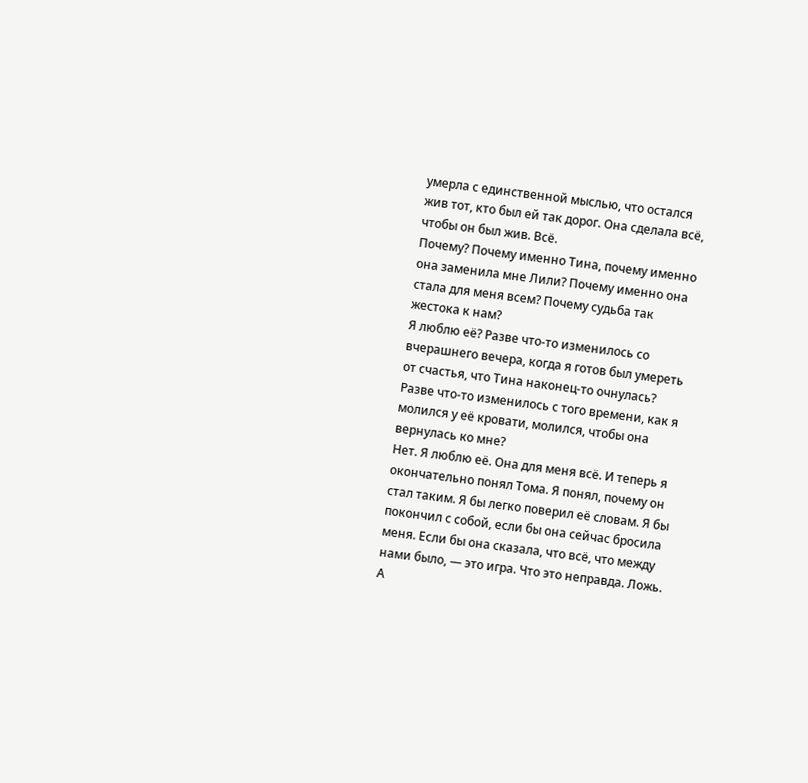умерла с единственной мыслью, что остался жив тот, кто был ей так дорог. Она сделала всё, чтобы он был жив. Всё.
Почему? Почему именно Тина, почему именно она заменила мне Лили? Почему именно она стала для меня всем? Почему судьба так жестока к нам?
Я люблю её? Разве что-то изменилось со вчерашнего вечера, когда я готов был умереть от счастья, что Тина наконец-то очнулась? Разве что-то изменилось с того времени, как я молился у её кровати, молился, чтобы она вернулась ко мне?
Нет. Я люблю её. Она для меня всё. И теперь я окончательно понял Тома. Я понял, почему он стал таким. Я бы легко поверил её словам. Я бы покончил с собой, если бы она сейчас бросила меня. Если бы она сказала, что всё, что между нами было, — это игра. Что это неправда. Ложь.
А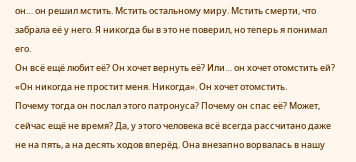он… он решил мстить. Мстить остальному миру. Мстить смерти, что забрала её у него. Я никогда бы в это не поверил, но теперь я понимал его.
Он всё ещё любит её? Он хочет вернуть её? Или… он хочет отомстить ей? «Он никогда не простит меня. Никогда». Он хочет отомстить.
Почему тогда он послал этого патронуса? Почему он спас её? Может, сейчас ещё не время? Да, у этого человека всё всегда рассчитано даже не на пять, а на десять ходов вперёд. Она внезапно ворвалась в нашу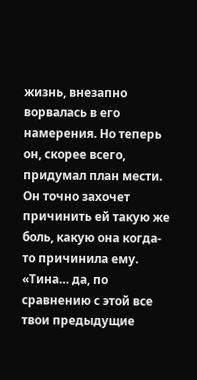жизнь, внезапно ворвалась в его намерения. Но теперь он, скорее всего, придумал план мести. Он точно захочет причинить ей такую же боль, какую она когда-то причинила ему. «Тина… да, по сравнению с этой все твои предыдущие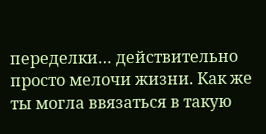переделки… действительно просто мелочи жизни. Как же ты могла ввязаться в такую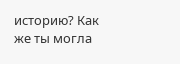историю? Как же ты могла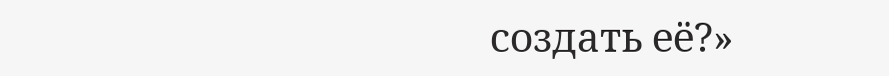создать её?»